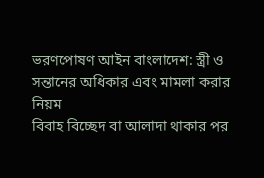ভরণপোষণ আইন বাংলাদেশ: স্ত্রী ও সন্তানের অধিকার এবং মামলা করার নিয়ম
বিবাহ বিচ্ছেদ বা আলাদা থাকার পর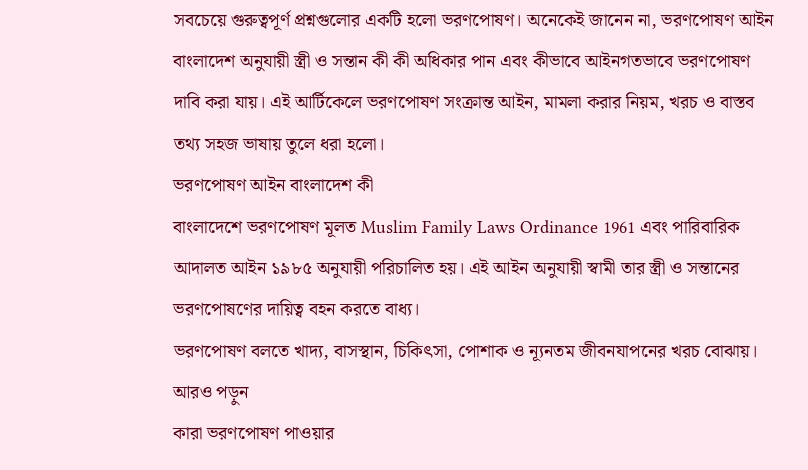সবচেয়ে গুরুত্বপূর্ণ প্রশ্নগুলোর একটি হলো ভরণপোষণ। অনেকেই জানেন না, ভরণপোষণ আইন বাংলাদেশ অনুযায়ী স্ত্রী ও সন্তান কী কী অধিকার পান এবং কীভাবে আইনগতভাবে ভরণপোষণ দাবি করা যায়। এই আর্টিকেলে ভরণপোষণ সংক্রান্ত আইন, মামলা করার নিয়ম, খরচ ও বাস্তব তথ্য সহজ ভাষায় তুলে ধরা হলো।
ভরণপোষণ আইন বাংলাদেশ কী
বাংলাদেশে ভরণপোষণ মূলত Muslim Family Laws Ordinance 1961 এবং পারিবারিক আদালত আইন ১৯৮৫ অনুযায়ী পরিচালিত হয়। এই আইন অনুযায়ী স্বামী তার স্ত্রী ও সন্তানের ভরণপোষণের দায়িত্ব বহন করতে বাধ্য।
ভরণপোষণ বলতে খাদ্য, বাসস্থান, চিকিৎসা, পোশাক ও ন্যূনতম জীবনযাপনের খরচ বোঝায়।
আরও পড়ুন
কারা ভরণপোষণ পাওয়ার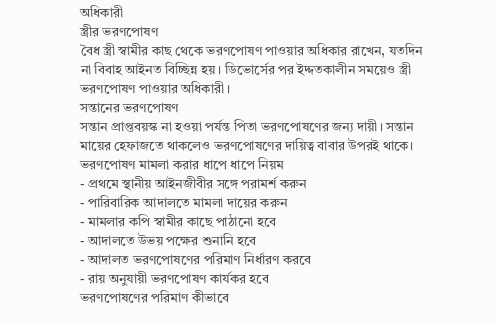অধিকারী
স্ত্রীর ভরণপোষণ
বৈধ স্ত্রী স্বামীর কাছ থেকে ভরণপোষণ পাওয়ার অধিকার রাখেন, যতদিন না বিবাহ আইনত বিচ্ছিন্ন হয়। ডিভোর্সের পর ইদ্দতকালীন সময়েও স্ত্রী ভরণপোষণ পাওয়ার অধিকারী।
সন্তানের ভরণপোষণ
সন্তান প্রাপ্তবয়স্ক না হওয়া পর্যন্ত পিতা ভরণপোষণের জন্য দায়ী। সন্তান মায়ের হেফাজতে থাকলেও ভরণপোষণের দায়িত্ব বাবার উপরই থাকে।
ভরণপোষণ মামলা করার ধাপে ধাপে নিয়ম
- প্রথমে স্থানীয় আইনজীবীর সঙ্গে পরামর্শ করুন
- পারিবারিক আদালতে মামলা দায়ের করুন
- মামলার কপি স্বামীর কাছে পাঠানো হবে
- আদালতে উভয় পক্ষের শুনানি হবে
- আদালত ভরণপোষণের পরিমাণ নির্ধারণ করবে
- রায় অনুযায়ী ভরণপোষণ কার্যকর হবে
ভরণপোষণের পরিমাণ কীভাবে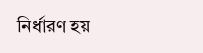নির্ধারণ হয়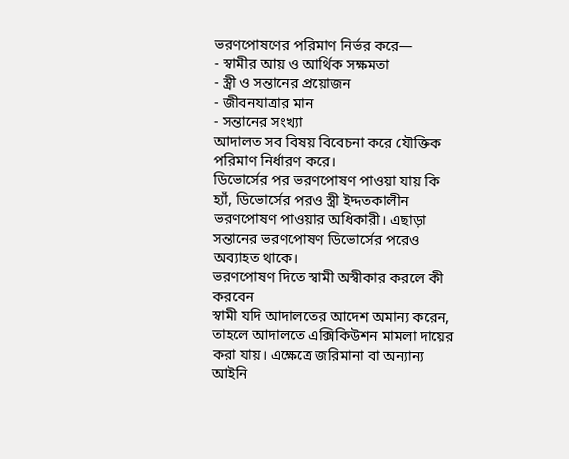ভরণপোষণের পরিমাণ নির্ভর করে—
- স্বামীর আয় ও আর্থিক সক্ষমতা
- স্ত্রী ও সন্তানের প্রয়োজন
- জীবনযাত্রার মান
- সন্তানের সংখ্যা
আদালত সব বিষয় বিবেচনা করে যৌক্তিক পরিমাণ নির্ধারণ করে।
ডিভোর্সের পর ভরণপোষণ পাওয়া যায় কি
হ্যাঁ, ডিভোর্সের পরও স্ত্রী ইদ্দতকালীন ভরণপোষণ পাওয়ার অধিকারী। এছাড়া সন্তানের ভরণপোষণ ডিভোর্সের পরেও অব্যাহত থাকে।
ভরণপোষণ দিতে স্বামী অস্বীকার করলে কী করবেন
স্বামী যদি আদালতের আদেশ অমান্য করেন, তাহলে আদালতে এক্সিকিউশন মামলা দায়ের করা যায়। এক্ষেত্রে জরিমানা বা অন্যান্য আইনি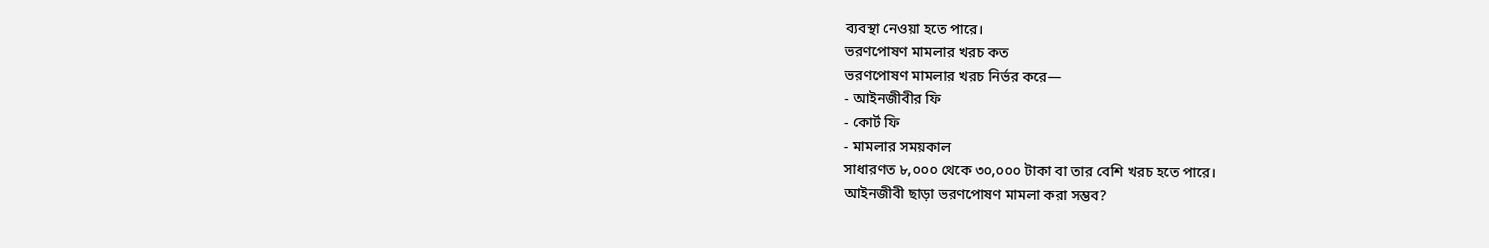ব্যবস্থা নেওয়া হতে পারে।
ভরণপোষণ মামলার খরচ কত
ভরণপোষণ মামলার খরচ নির্ভর করে—
- আইনজীবীর ফি
- কোর্ট ফি
- মামলার সময়কাল
সাধারণত ৮,০০০ থেকে ৩০,০০০ টাকা বা তার বেশি খরচ হতে পারে।
আইনজীবী ছাড়া ভরণপোষণ মামলা করা সম্ভব?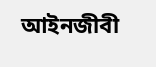আইনজীবী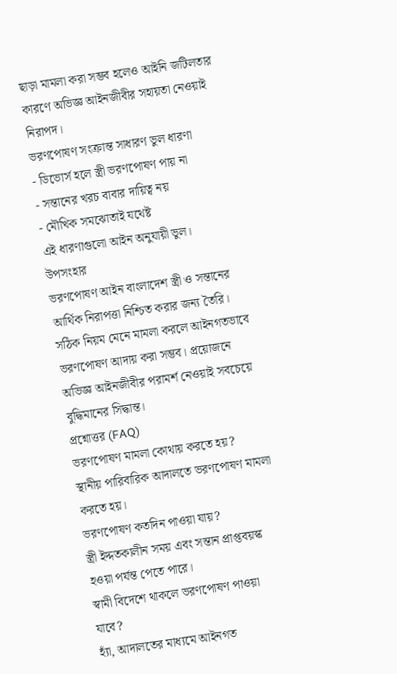ছাড়া মামলা করা সম্ভব হলেও আইনি জটিলতার কারণে অভিজ্ঞ আইনজীবীর সহায়তা নেওয়াই নিরাপদ।
ভরণপোষণ সংক্রান্ত সাধারণ ভুল ধারণা
- ডিভোর্স হলে স্ত্রী ভরণপোষণ পায় না
- সন্তানের খরচ বাবার দায়িত্ব নয়
- মৌখিক সমঝোতাই যথেষ্ট
এই ধারণাগুলো আইন অনুযায়ী ভুল।
উপসংহার
ভরণপোষণ আইন বাংলাদেশ স্ত্রী ও সন্তানের আর্থিক নিরাপত্তা নিশ্চিত করার জন্য তৈরি। সঠিক নিয়ম মেনে মামলা করলে আইনগতভাবে ভরণপোষণ আদায় করা সম্ভব। প্রয়োজনে অভিজ্ঞ আইনজীবীর পরামর্শ নেওয়াই সবচেয়ে বুদ্ধিমানের সিদ্ধান্ত।
প্রশ্নোত্তর (FAQ)
ভরণপোষণ মামলা কোথায় করতে হয়?
স্থানীয় পারিবারিক আদালতে ভরণপোষণ মামলা করতে হয়।
ভরণপোষণ কতদিন পাওয়া যায়?
স্ত্রী ইদ্দতকালীন সময় এবং সন্তান প্রাপ্তবয়স্ক হওয়া পর্যন্ত পেতে পারে।
স্বামী বিদেশে থাকলে ভরণপোষণ পাওয়া যাবে?
হ্যাঁ, আদালতের মাধ্যমে আইনগত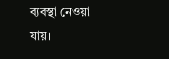ব্যবস্থা নেওয়া যায়।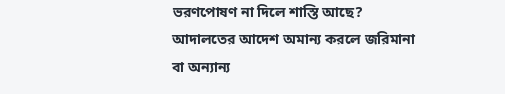ভরণপোষণ না দিলে শাস্তি আছে?
আদালতের আদেশ অমান্য করলে জরিমানা বা অন্যান্য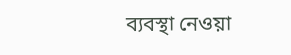ব্যবস্থা নেওয়া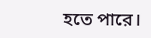হতে পারে।